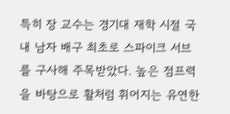특히 장 교수는 경기대 재학 시절 국내 남자 배구 최초로 스파이크 서브를 구사해 주목받았다. 높은 점프력을 바탕으로 활처럼 휘어지는 유연한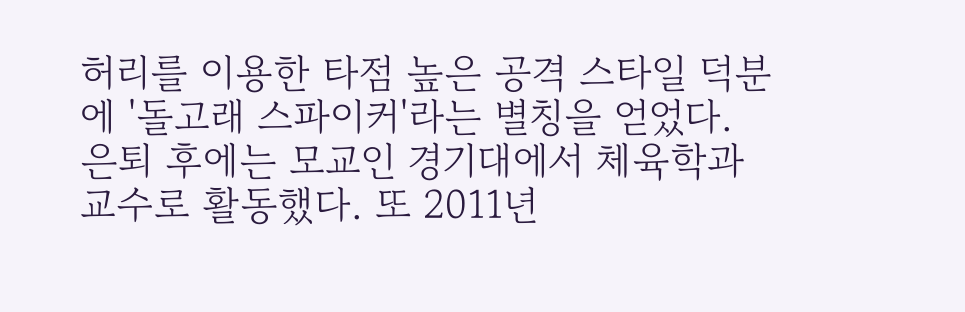허리를 이용한 타점 높은 공격 스타일 덕분에 '돌고래 스파이커'라는 별칭을 얻었다.
은퇴 후에는 모교인 경기대에서 체육학과 교수로 활동했다. 또 2011년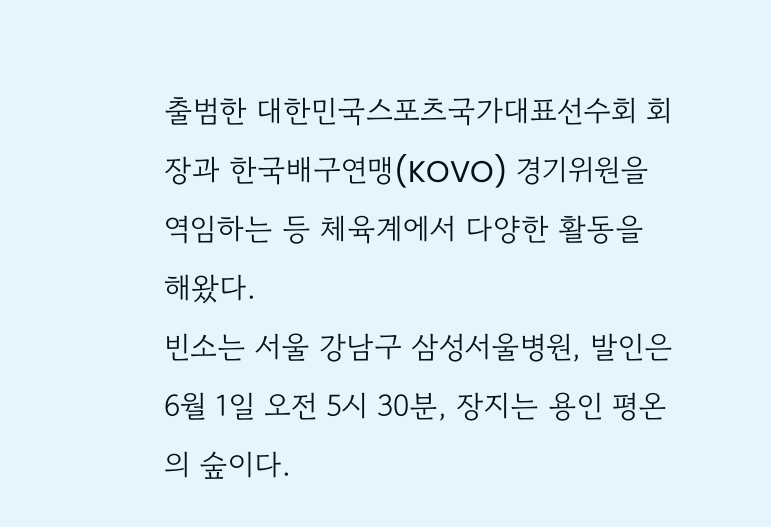출범한 대한민국스포츠국가대표선수회 회장과 한국배구연맹(KOVO) 경기위원을 역임하는 등 체육계에서 다양한 활동을 해왔다.
빈소는 서울 강남구 삼성서울병원, 발인은 6월 1일 오전 5시 30분, 장지는 용인 평온의 숲이다.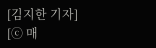[김지한 기자]
[ⓒ 매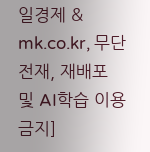일경제 & mk.co.kr, 무단 전재, 재배포 및 AI학습 이용 금지]